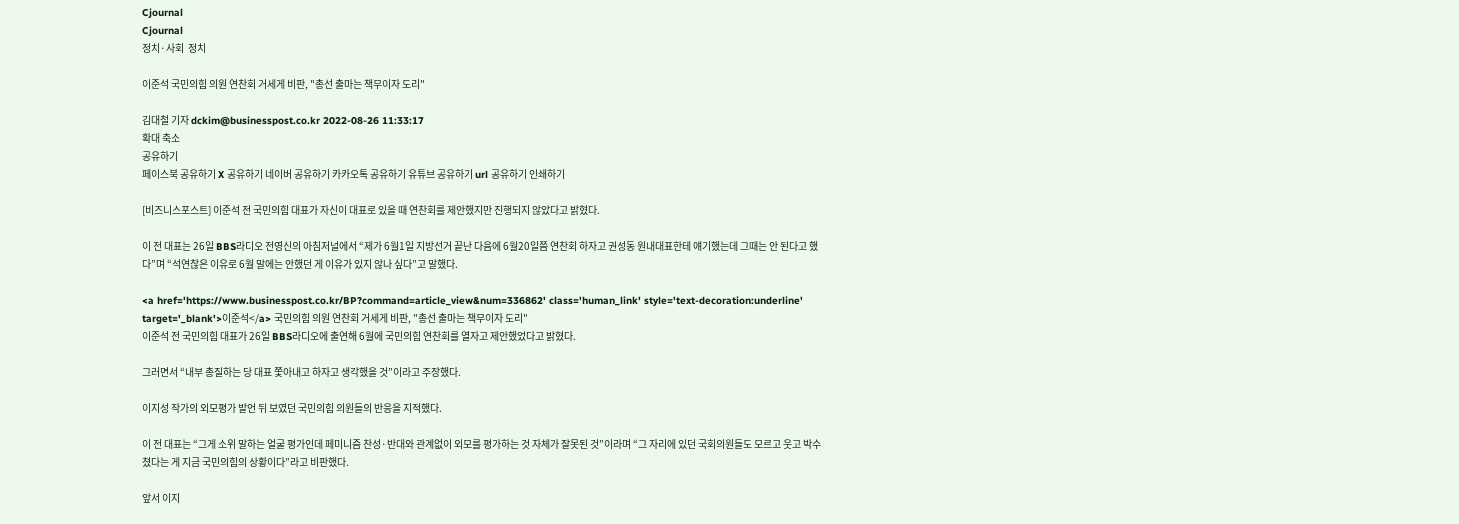Cjournal
Cjournal
정치·사회  정치

이준석 국민의힘 의원 연찬회 거세게 비판, "총선 출마는 책무이자 도리"

김대철 기자 dckim@businesspost.co.kr 2022-08-26 11:33:17
확대 축소
공유하기
페이스북 공유하기 X 공유하기 네이버 공유하기 카카오톡 공유하기 유튜브 공유하기 url 공유하기 인쇄하기

[비즈니스포스트] 이준석 전 국민의힘 대표가 자신이 대표로 있을 때 연찬회를 제안했지만 진행되지 않았다고 밝혔다.

이 전 대표는 26일 BBS라디오 전영신의 아침저널에서 “제가 6월1일 지방선거 끝난 다음에 6월20일쯤 연찬회 하자고 권성동 원내대표한테 얘기했는데 그때는 안 된다고 했다”며 “석연찮은 이유로 6월 말에는 안했던 게 이유가 있지 않나 싶다”고 말했다.

<a href='https://www.businesspost.co.kr/BP?command=article_view&num=336862' class='human_link' style='text-decoration:underline' target='_blank'>이준석</a> 국민의힘 의원 연찬회 거세게 비판, "총선 출마는 책무이자 도리"
이준석 전 국민의힘 대표가 26일 BBS라디오에 출연해 6월에 국민의힘 연찬회를 열자고 제안했었다고 밝혔다.

그러면서 “내부 총질하는 당 대표 쫓아내고 하자고 생각했을 것”이라고 주장했다.

이지성 작가의 외모평가 발언 뒤 보였던 국민의힘 의원들의 반응을 지적했다.

이 전 대표는 “그게 소위 말하는 얼굴 평가인데 페미니즘 찬성·반대와 관계없이 외모를 평가하는 것 자체가 잘못된 것”이라며 “그 자리에 있던 국회의원들도 모르고 웃고 박수쳤다는 게 지금 국민의힘의 상황이다”라고 비판했다.

앞서 이지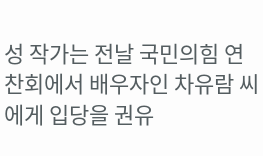성 작가는 전날 국민의힘 연찬회에서 배우자인 차유람 씨에게 입당을 권유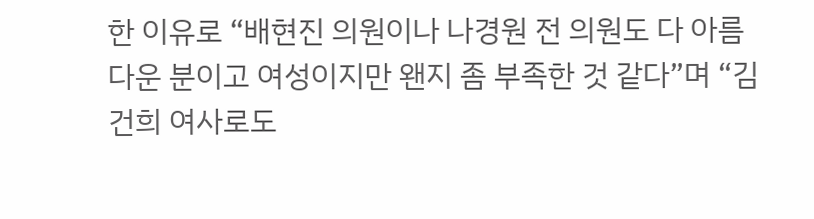한 이유로 “배현진 의원이나 나경원 전 의원도 다 아름다운 분이고 여성이지만 왠지 좀 부족한 것 같다”며 “김건희 여사로도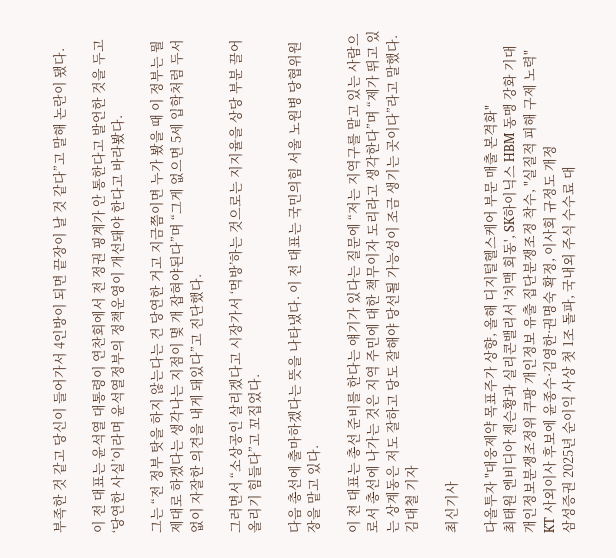부족한 것 같고 당신이 들어가서 4인방이 되면 끝장이 날 것 같다”고 말해 논란이 됐다.

이 전 대표는 윤석열 대통령이 연찬회에서 전 정권 핑계가 안 통한다고 발언한 것을 두고 ‘당연한 사실’이라며 윤석열정부의 정책운영이 개선돼야 한다고 바라봤다.

그는 “전 정부 탓을 하지 않는다는 건 당연한 거고 지금쯤이면 누가 봤을 때 이 정부는 뭘 제대로 하겠다는 생각나는 지점이 몇 개 잡혀야된다”며 “그게 없으면 5세 입학처럼 두서없이 자잘한 의견을 내게 돼있다”고 진단했다.

그러면서 “소상공인 살리겠다고 시장가서 ‘먹방’하는 것으로는 지지율을 상당 부분 끌어올리기 힘들다”고 꼬집었다.

다음 총선에 출마하겠다는 뜻을 나타냈다. 이 전 대표는 국민의힘 서울 노원병 당협위원장을 맡고 있다.

이 전 대표는 총선 준비를 한다는 얘기가 있다는 질문에 “저는 지역구를 맡고 있는 사람으로서 총선에 나가는 것은 지역 주민에 대한 책무이자 도리라고 생각한다”며 “제가 뛰고 있는 상계동은 저도 잘하고 당도 잘해야 당선될 가능성이 조금 생기는 곳이다”라고 말했다. 김대철 기자

최신기사

다올투자 "대웅제약 목표주가 상향, 올해 디지털헬스케어 부문 매출 본격화"
최태원 엔비디아 젠슨황과 실리콘밸리서 '치맥 회동', SK하이닉스 HBM 동맹 강화 기대
개인정보분쟁조정위 쿠팡 개인정보 유출 집단분쟁조정 착수, "실질적 피해 구제 노력"
KT 사외이사 후보에 윤종수·김영한·권명숙 확정, 이사회 규정도 개정
삼성증권 2025년 순이익 사상 첫 1조 돌파, 국내외 주식 수수료 대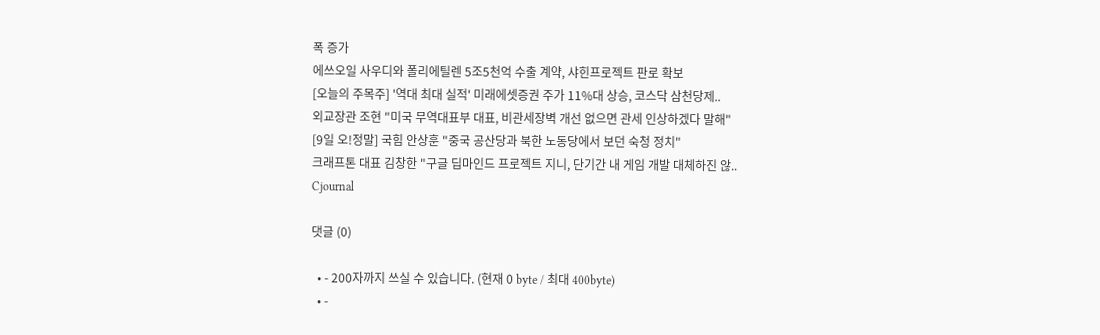폭 증가
에쓰오일 사우디와 폴리에틸렌 5조5천억 수출 계약, 샤힌프로젝트 판로 확보
[오늘의 주목주] '역대 최대 실적' 미래에셋증권 주가 11%대 상승, 코스닥 삼천당제..
외교장관 조현 "미국 무역대표부 대표, 비관세장벽 개선 없으면 관세 인상하겠다 말해"
[9일 오!정말] 국힘 안상훈 "중국 공산당과 북한 노동당에서 보던 숙청 정치"
크래프톤 대표 김창한 "구글 딥마인드 프로젝트 지니, 단기간 내 게임 개발 대체하진 않..
Cjournal

댓글 (0)

  • - 200자까지 쓰실 수 있습니다. (현재 0 byte / 최대 400byte)
  • -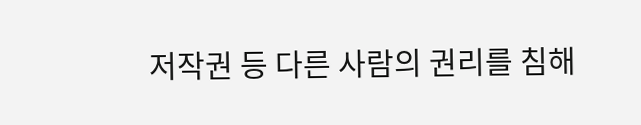저작권 등 다른 사람의 권리를 침해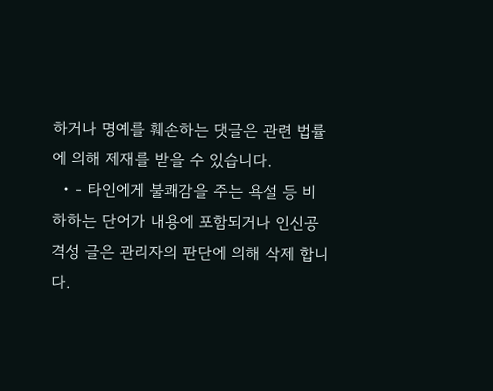하거나 명예를 훼손하는 댓글은 관련 법률에 의해 제재를 받을 수 있습니다.
  • - 타인에게 불쾌감을 주는 욕설 등 비하하는 단어가 내용에 포함되거나 인신공격성 글은 관리자의 판단에 의해 삭제 합니다.